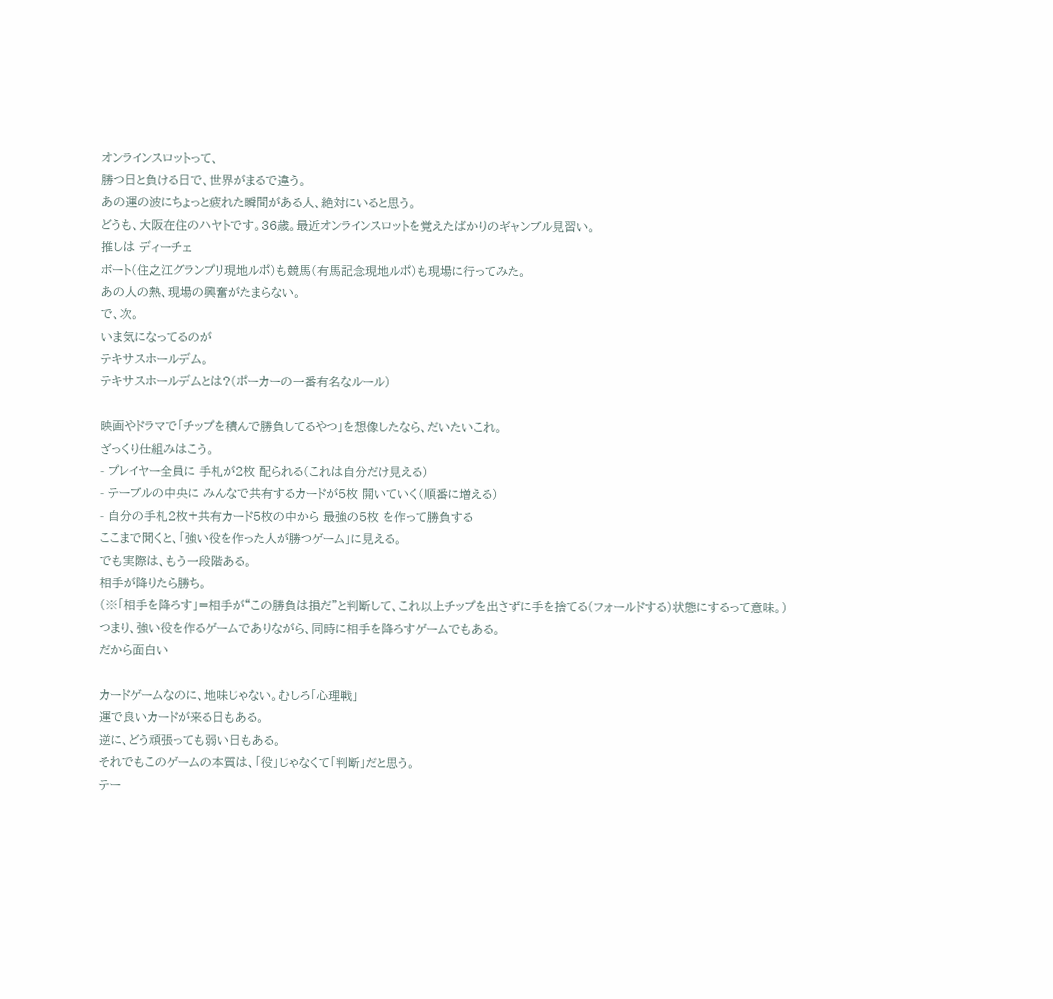オンラインスロットって、
勝つ日と負ける日で、世界がまるで違う。
あの運の波にちょっと疲れた瞬間がある人、絶対にいると思う。
どうも、大阪在住のハヤトです。36歳。最近オンラインスロットを覚えたばかりのギャンブル見習い。
推しは ディーチェ
ボート(住之江グランプリ現地ルポ)も競馬(有馬記念現地ルポ)も現場に行ってみた。
あの人の熱、現場の興奮がたまらない。
で、次。
いま気になってるのが
テキサスホールデム。
テキサスホールデムとは?(ポーカーの一番有名なルール)

映画やドラマで「チップを積んで勝負してるやつ」を想像したなら、だいたいこれ。
ざっくり仕組みはこう。
- プレイヤー全員に 手札が2枚 配られる(これは自分だけ見える)
- テーブルの中央に みんなで共有するカードが5枚 開いていく(順番に増える)
- 自分の手札2枚+共有カード5枚の中から 最強の5枚 を作って勝負する
ここまで聞くと、「強い役を作った人が勝つゲーム」に見える。
でも実際は、もう一段階ある。
相手が降りたら勝ち。
(※「相手を降ろす」=相手が“この勝負は損だ”と判断して、これ以上チップを出さずに手を捨てる(フォールドする)状態にするって意味。)
つまり、強い役を作るゲームでありながら、同時に相手を降ろすゲームでもある。
だから面白い

カードゲームなのに、地味じゃない。むしろ「心理戦」
運で良いカードが来る日もある。
逆に、どう頑張っても弱い日もある。
それでもこのゲームの本質は、「役」じゃなくて「判断」だと思う。
テー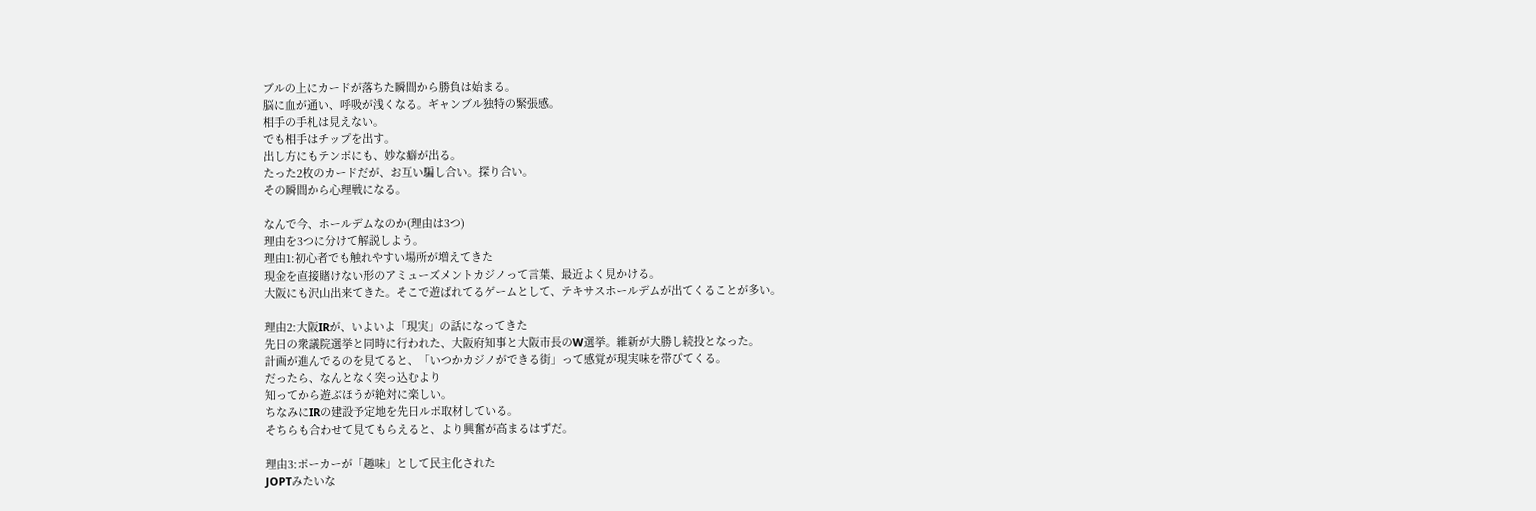ブルの上にカードが落ちた瞬間から勝負は始まる。
脳に血が通い、呼吸が浅くなる。ギャンブル独特の緊張感。
相手の手札は見えない。
でも相手はチップを出す。
出し方にもテンポにも、妙な癖が出る。
たった2枚のカードだが、お互い騙し合い。探り合い。
その瞬間から心理戦になる。

なんで今、ホールデムなのか(理由は3つ)
理由を3つに分けて解説しよう。
理由1:初心者でも触れやすい場所が増えてきた
現金を直接賭けない形のアミューズメントカジノって言葉、最近よく見かける。
大阪にも沢山出来てきた。そこで遊ばれてるゲームとして、テキサスホールデムが出てくることが多い。

理由2:大阪IRが、いよいよ「現実」の話になってきた
先日の衆議院選挙と同時に行われた、大阪府知事と大阪市長のW選挙。維新が大勝し続投となった。
計画が進んでるのを見てると、「いつかカジノができる街」って感覚が現実味を帯びてくる。
だったら、なんとなく突っ込むより
知ってから遊ぶほうが絶対に楽しい。
ちなみにIRの建設予定地を先日ルポ取材している。
そちらも合わせて見てもらえると、より興奮が高まるはずだ。

理由3:ポーカーが「趣味」として民主化された
JOPTみたいな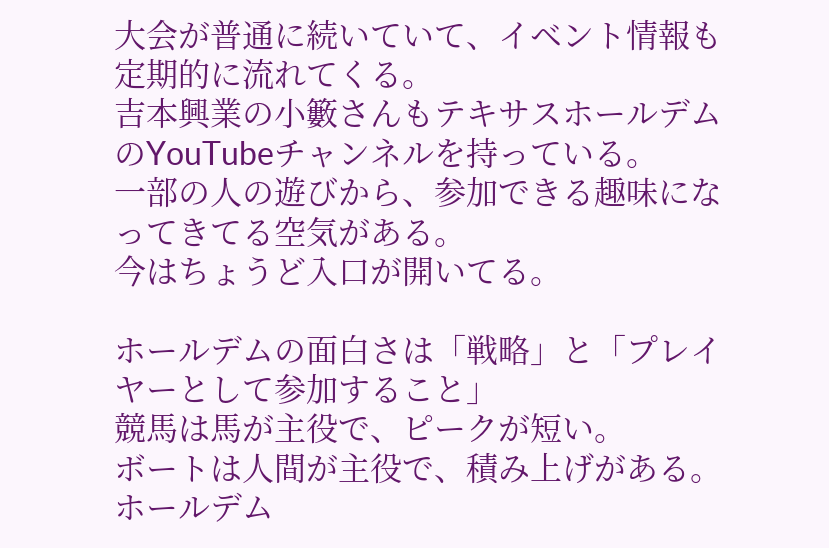大会が普通に続いていて、イベント情報も定期的に流れてくる。
吉本興業の小籔さんもテキサスホールデムのYouTubeチャンネルを持っている。
一部の人の遊びから、参加できる趣味になってきてる空気がある。
今はちょうど入口が開いてる。

ホールデムの面白さは「戦略」と「プレイヤーとして参加すること」
競馬は馬が主役で、ピークが短い。
ボートは人間が主役で、積み上げがある。
ホールデム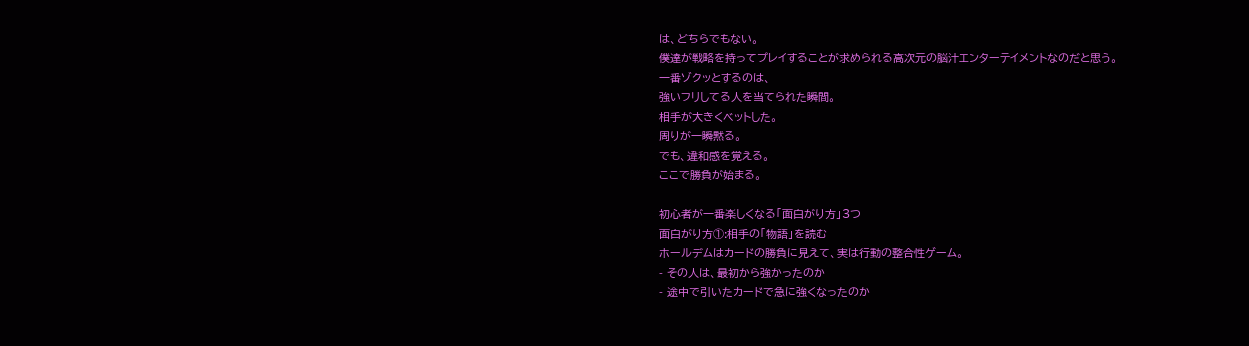は、どちらでもない。
僕達が戦略を持ってプレイすることが求められる高次元の脳汁エンターテイメントなのだと思う。
一番ゾクッとするのは、
強いフリしてる人を当てられた瞬間。
相手が大きくベットした。
周りが一瞬黙る。
でも、違和感を覚える。
ここで勝負が始まる。

初心者が一番楽しくなる「面白がり方」3つ
面白がり方①:相手の「物語」を読む
ホールデムはカードの勝負に見えて、実は行動の整合性ゲーム。
- その人は、最初から強かったのか
- 途中で引いたカードで急に強くなったのか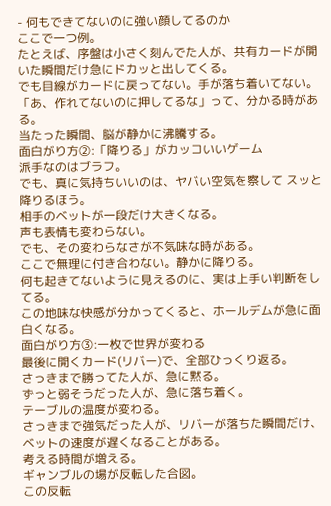- 何もできてないのに強い顔してるのか
ここで一つ例。
たとえば、序盤は小さく刻んでた人が、共有カードが開いた瞬間だけ急にドカッと出してくる。
でも目線がカードに戻ってない。手が落ち着いてない。
「あ、作れてないのに押してるな」って、分かる時がある。
当たった瞬間、脳が静かに沸騰する。
面白がり方②:「降りる」がカッコいいゲーム
派手なのはブラフ。
でも、真に気持ちいいのは、ヤバい空気を察して スッと降りるほう。
相手のベットが一段だけ大きくなる。
声も表情も変わらない。
でも、その変わらなさが不気味な時がある。
ここで無理に付き合わない。静かに降りる。
何も起きてないように見えるのに、実は上手い判断をしてる。
この地味な快感が分かってくると、ホールデムが急に面白くなる。
面白がり方③:一枚で世界が変わる
最後に開くカード(リバー)で、全部ひっくり返る。
さっきまで勝ってた人が、急に黙る。
ずっと弱そうだった人が、急に落ち着く。
テーブルの温度が変わる。
さっきまで強気だった人が、リバーが落ちた瞬間だけ、ベットの速度が遅くなることがある。
考える時間が増える。
ギャンブルの場が反転した合図。
この反転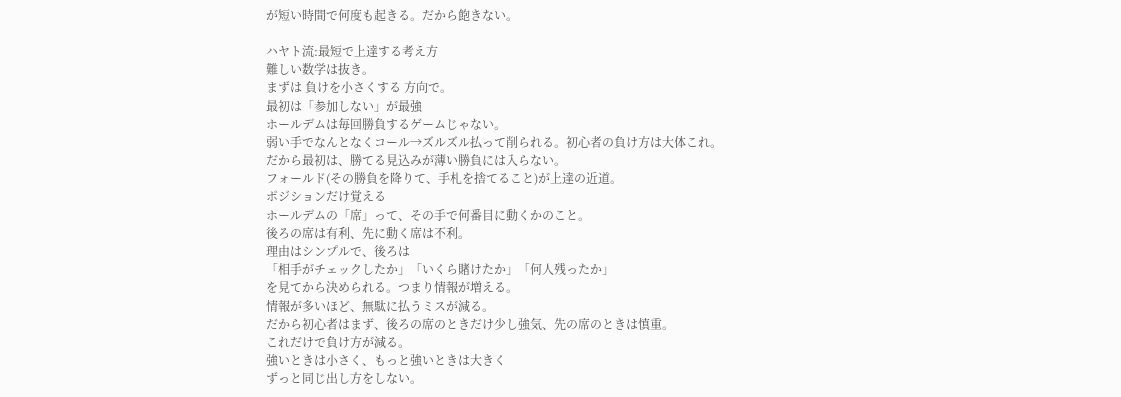が短い時間で何度も起きる。だから飽きない。

ハヤト流:最短で上達する考え方
難しい数学は抜き。
まずは 負けを小さくする 方向で。
最初は「参加しない」が最強
ホールデムは毎回勝負するゲームじゃない。
弱い手でなんとなくコール→ズルズル払って削られる。初心者の負け方は大体これ。
だから最初は、勝てる見込みが薄い勝負には入らない。
フォールド(その勝負を降りて、手札を捨てること)が上達の近道。
ポジションだけ覚える
ホールデムの「席」って、その手で何番目に動くかのこと。
後ろの席は有利、先に動く席は不利。
理由はシンプルで、後ろは
「相手がチェックしたか」「いくら賭けたか」「何人残ったか」
を見てから決められる。つまり情報が増える。
情報が多いほど、無駄に払うミスが減る。
だから初心者はまず、後ろの席のときだけ少し強気、先の席のときは慎重。
これだけで負け方が減る。
強いときは小さく、もっと強いときは大きく
ずっと同じ出し方をしない。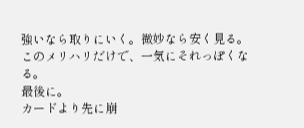強いなら取りにいく。微妙なら安く見る。
このメリハリだけで、一気にそれっぽくなる。
最後に。
カードより先に崩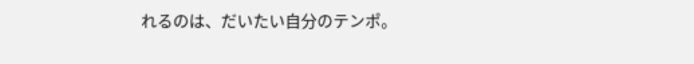れるのは、だいたい自分のテンポ。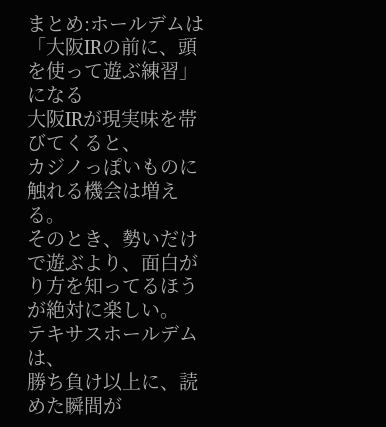まとめ:ホールデムは「大阪IRの前に、頭を使って遊ぶ練習」になる
大阪IRが現実味を帯びてくると、
カジノっぽいものに触れる機会は増える。
そのとき、勢いだけで遊ぶより、面白がり方を知ってるほうが絶対に楽しい。
テキサスホールデムは、
勝ち負け以上に、読めた瞬間が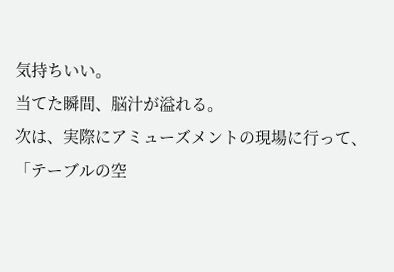気持ちいい。
当てた瞬間、脳汁が溢れる。
次は、実際にアミューズメントの現場に行って、
「テーブルの空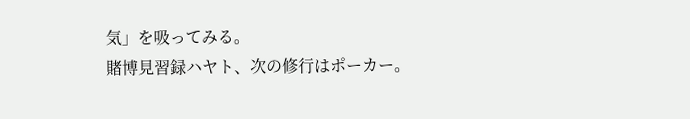気」を吸ってみる。
賭博見習録ハヤト、次の修行はポーカー。